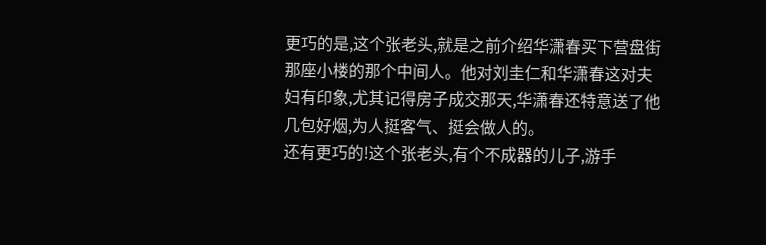更巧的是,这个张老头,就是之前介绍华潇春买下营盘街那座小楼的那个中间人。他对刘圭仁和华潇春这对夫妇有印象,尤其记得房子成交那天,华潇春还特意送了他几包好烟,为人挺客气、挺会做人的。
还有更巧的!这个张老头,有个不成器的儿子,游手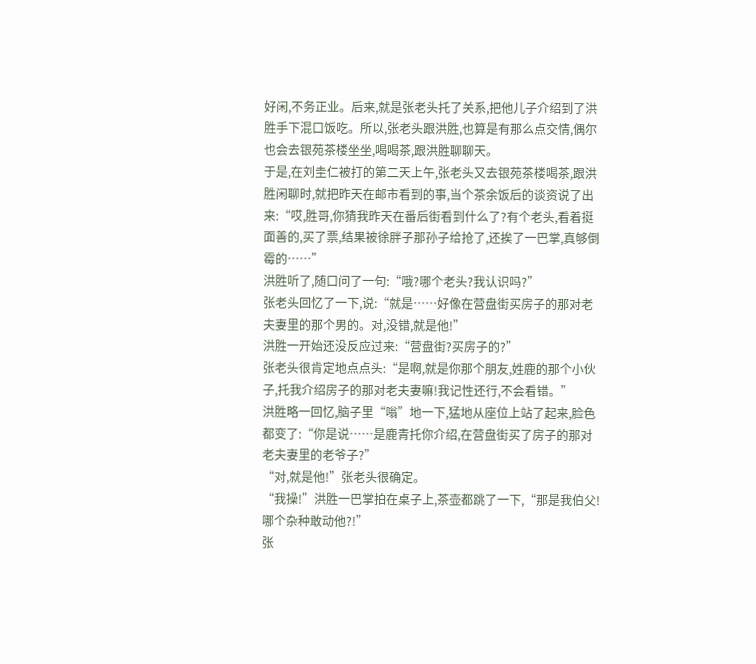好闲,不务正业。后来,就是张老头托了关系,把他儿子介绍到了洪胜手下混口饭吃。所以,张老头跟洪胜,也算是有那么点交情,偶尔也会去银苑茶楼坐坐,喝喝茶,跟洪胜聊聊天。
于是,在刘圭仁被打的第二天上午,张老头又去银苑茶楼喝茶,跟洪胜闲聊时,就把昨天在邮市看到的事,当个茶余饭后的谈资说了出来:“哎,胜哥,你猜我昨天在番后街看到什么了?有个老头,看着挺面善的,买了票,结果被徐胖子那孙子给抢了,还挨了一巴掌,真够倒霉的……”
洪胜听了,随口问了一句:“哦?哪个老头?我认识吗?”
张老头回忆了一下,说:“就是……好像在营盘街买房子的那对老夫妻里的那个男的。对,没错,就是他!”
洪胜一开始还没反应过来:“营盘街?买房子的?”
张老头很肯定地点点头:“是啊,就是你那个朋友,姓鹿的那个小伙子,托我介绍房子的那对老夫妻嘛!我记性还行,不会看错。”
洪胜略一回忆,脑子里“嗡”地一下,猛地从座位上站了起来,脸色都变了:“你是说……是鹿青托你介绍,在营盘街买了房子的那对老夫妻里的老爷子?”
“对,就是他!”张老头很确定。
“我操!”洪胜一巴掌拍在桌子上,茶壶都跳了一下,“那是我伯父!哪个杂种敢动他?!”
张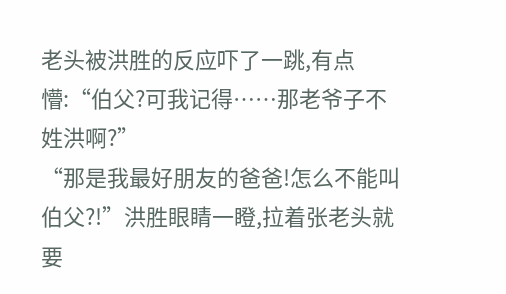老头被洪胜的反应吓了一跳,有点懵:“伯父?可我记得……那老爷子不姓洪啊?”
“那是我最好朋友的爸爸!怎么不能叫伯父?!”洪胜眼睛一瞪,拉着张老头就要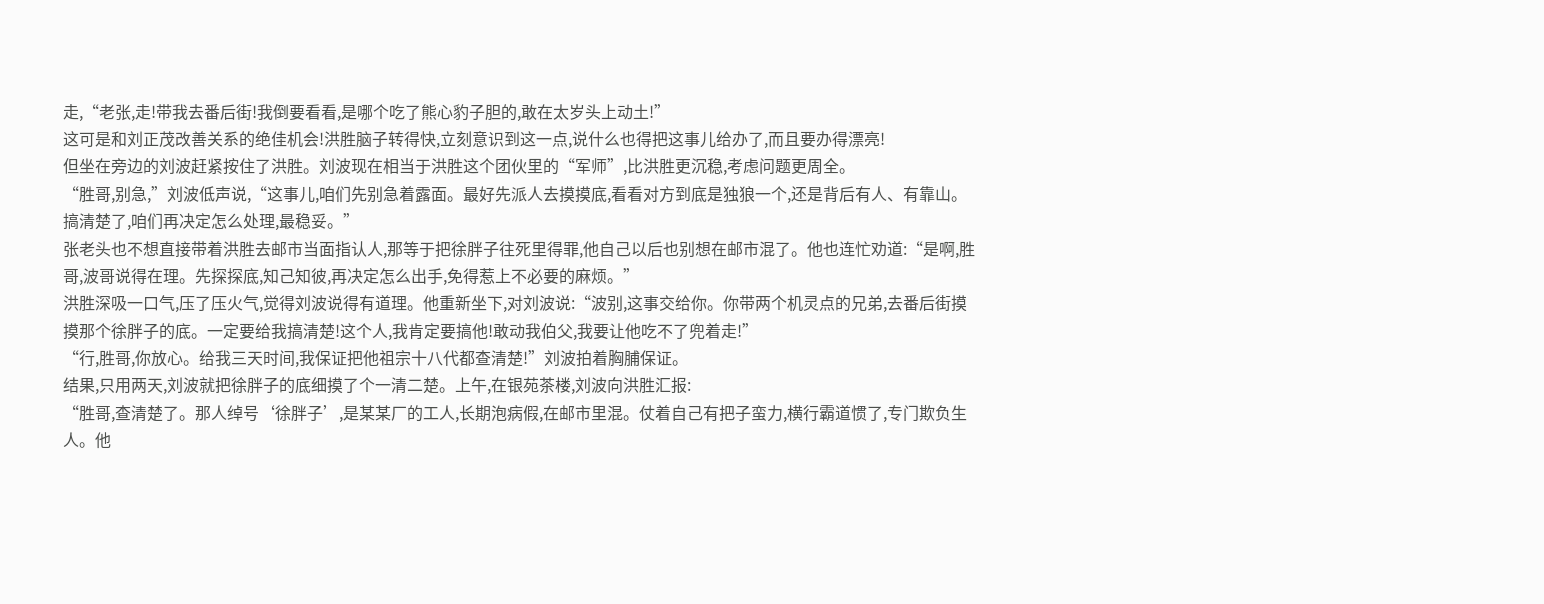走,“老张,走!带我去番后街!我倒要看看,是哪个吃了熊心豹子胆的,敢在太岁头上动土!”
这可是和刘正茂改善关系的绝佳机会!洪胜脑子转得快,立刻意识到这一点,说什么也得把这事儿给办了,而且要办得漂亮!
但坐在旁边的刘波赶紧按住了洪胜。刘波现在相当于洪胜这个团伙里的“军师”,比洪胜更沉稳,考虑问题更周全。
“胜哥,别急,”刘波低声说,“这事儿,咱们先别急着露面。最好先派人去摸摸底,看看对方到底是独狼一个,还是背后有人、有靠山。搞清楚了,咱们再决定怎么处理,最稳妥。”
张老头也不想直接带着洪胜去邮市当面指认人,那等于把徐胖子往死里得罪,他自己以后也别想在邮市混了。他也连忙劝道:“是啊,胜哥,波哥说得在理。先探探底,知己知彼,再决定怎么出手,免得惹上不必要的麻烦。”
洪胜深吸一口气,压了压火气,觉得刘波说得有道理。他重新坐下,对刘波说:“波别,这事交给你。你带两个机灵点的兄弟,去番后街摸摸那个徐胖子的底。一定要给我搞清楚!这个人,我肯定要搞他!敢动我伯父,我要让他吃不了兜着走!”
“行,胜哥,你放心。给我三天时间,我保证把他祖宗十八代都查清楚!”刘波拍着胸脯保证。
结果,只用两天,刘波就把徐胖子的底细摸了个一清二楚。上午,在银苑茶楼,刘波向洪胜汇报:
“胜哥,查清楚了。那人绰号‘徐胖子’,是某某厂的工人,长期泡病假,在邮市里混。仗着自己有把子蛮力,横行霸道惯了,专门欺负生人。他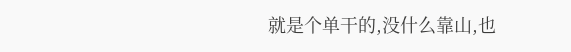就是个单干的,没什么靠山,也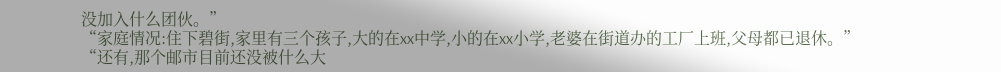没加入什么团伙。”
“家庭情况:住下碧街,家里有三个孩子,大的在xx中学,小的在xx小学,老婆在街道办的工厂上班,父母都已退休。”
“还有,那个邮市目前还没被什么大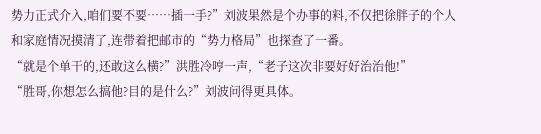势力正式介入,咱们要不要……插一手?”刘波果然是个办事的料,不仅把徐胖子的个人和家庭情况摸清了,连带着把邮市的“势力格局”也探查了一番。
“就是个单干的,还敢这么横?”洪胜冷哼一声,“老子这次非要好好治治他!”
“胜哥,你想怎么搞他?目的是什么?”刘波问得更具体。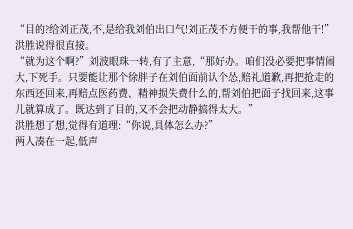“目的?给刘正茂,不,是给我刘伯出口气!刘正茂不方便干的事,我帮他干!”洪胜说得很直接。
“就为这个啊?”刘波眼珠一转,有了主意,“那好办。咱们没必要把事情闹大,下死手。只要能让那个徐胖子在刘伯面前认个怂,赔礼道歉,再把抢走的东西还回来,再赔点医药费、精神损失费什么的,帮刘伯把面子找回来,这事儿就算成了。既达到了目的,又不会把动静搞得太大。”
洪胜想了想,觉得有道理:“你说,具体怎么办?”
两人凑在一起,低声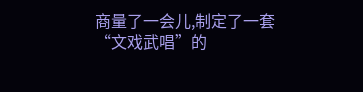商量了一会儿,制定了一套“文戏武唱”的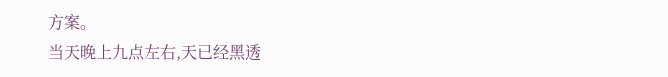方案。
当天晚上九点左右,天已经黑透